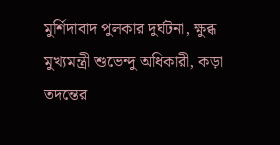মুর্শিদাবাদ পুলকার দুর্ঘটনা, ক্ষুব্ধ মুখ্যমন্ত্রী শুভেন্দু অধিকারী, কড়া তদন্তের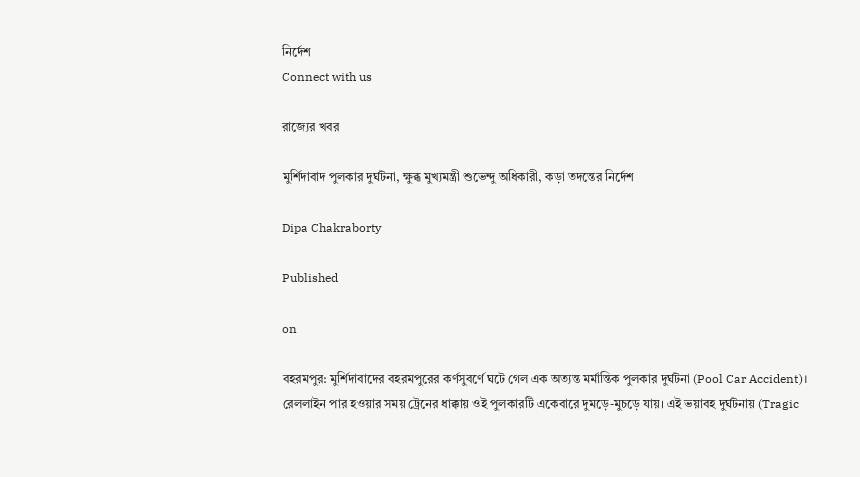নির্দেশ
Connect with us

রাজ্যের খবর

মুর্শিদাবাদ পুলকার দুর্ঘটনা, ক্ষুব্ধ মুখ্যমন্ত্রী শুভেন্দু অধিকারী, কড়া তদন্তের নির্দেশ

Dipa Chakraborty

Published

on

বহরমপুর: মুর্শিদাবাদের বহরমপুরের কর্ণসুবর্ণে ঘটে গেল এক অত্যন্ত মর্মান্তিক পুলকার দুর্ঘটনা (Pool Car Accident)। রেললাইন পার হওয়ার সময় ট্রেনের ধাক্কায় ওই পুলকারটি একেবারে দুমড়ে-মুচড়ে যায়। এই ভয়াবহ দুর্ঘটনায় (Tragic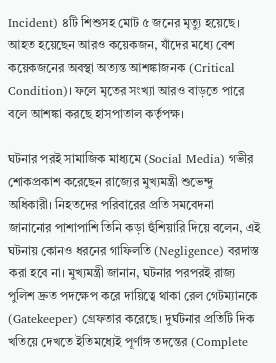Incident) ৪টি শিশুসহ মোট ৫ জনের মৃত্যু হয়েছে। আহত হয়েছেন আরও কয়েকজন, যাঁদের মধ্যে বেশ কয়েকজনের অবস্থা অত্যন্ত আশঙ্কাজনক (Critical Condition)। ফলে মৃতের সংখ্যা আরও বাড়তে পারে বলে আশঙ্কা করছে হাসপাতাল কর্তৃপক্ষ।

ঘটনার পরই সামাজিক মাধ্যমে (Social Media) গভীর শোকপ্রকাশ করেছেন রাজ্যের মুখ্যমন্ত্রী শুভেন্দু অধিকারী। নিহতদের পরিবারের প্রতি সমবেদনা জানানোর পাশাপাশি তিনি কড়া হুঁশিয়ারি দিয়ে বলেন, এই ঘটনায় কোনও ধরনের গাফিলতি (Negligence) বরদাস্ত করা হবে না। মুখ্যমন্ত্রী জানান, ঘটনার পরপরই রাজ্য পুলিশ দ্রুত পদক্ষেপ করে দায়িত্বে থাকা রেল গেটম্যানকে (Gatekeeper) গ্রেফতার করেছে। দুর্ঘটনার প্রতিটি দিক খতিয়ে দেখতে ইতিমধ্যেই পূর্ণাঙ্গ তদন্তের (Complete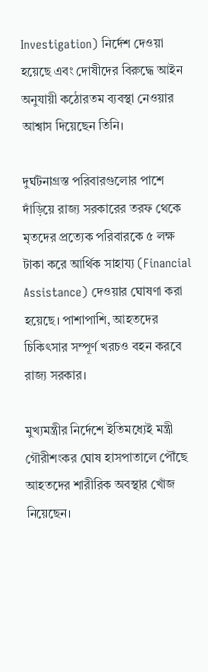Investigation) নির্দেশ দেওয়া হয়েছে এবং দোষীদের বিরুদ্ধে আইন অনুযায়ী কঠোরতম ব্যবস্থা নেওয়ার আশ্বাস দিয়েছেন তিনি।

দুর্ঘটনাগ্রস্ত পরিবারগুলোর পাশে দাঁড়িয়ে রাজ্য সরকারের তরফ থেকে মৃতদের প্রত্যেক পরিবারকে ৫ লক্ষ টাকা করে আর্থিক সাহায্য (Financial Assistance) দেওয়ার ঘোষণা করা হয়েছে। পাশাপাশি, আহতদের চিকিৎসার সম্পূর্ণ খরচও বহন করবে রাজ্য সরকার।

মুখ্যমন্ত্রীর নির্দেশে ইতিমধ্যেই মন্ত্রী গৌরীশংকর ঘোষ হাসপাতালে পৌঁছে আহতদের শারীরিক অবস্থার খোঁজ নিয়েছেন।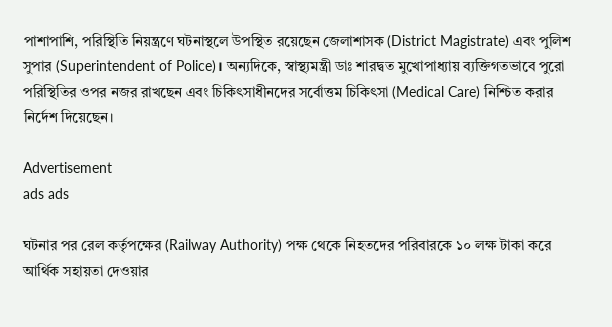পাশাপাশি, পরিস্থিতি নিয়ন্ত্রণে ঘটনাস্থলে উপস্থিত রয়েছেন জেলাশাসক (District Magistrate) এবং পুলিশ সুপার (Superintendent of Police)। অন্যদিকে, স্বাস্থ্যমন্ত্রী ডাঃ শারদ্বত মুখোপাধ্যায় ব্যক্তিগতভাবে পুরো পরিস্থিতির ওপর নজর রাখছেন এবং চিকিৎসাধীনদের সর্বোত্তম চিকিৎসা (Medical Care) নিশ্চিত করার নির্দেশ দিয়েছেন।

Advertisement
ads ads

ঘটনার পর রেল কর্তৃপক্ষের (Railway Authority) পক্ষ থেকে নিহতদের পরিবারকে ১০ লক্ষ টাকা করে আর্থিক সহায়তা দেওয়ার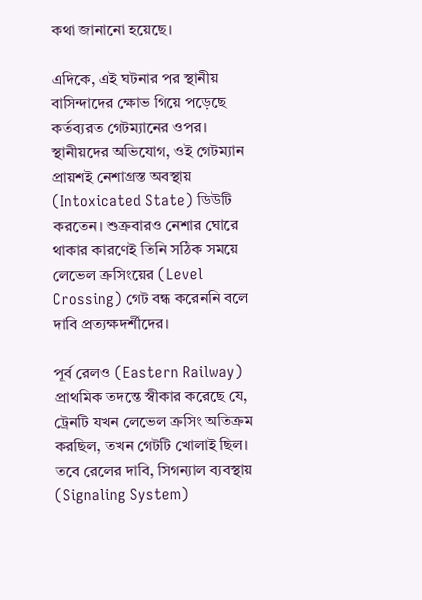কথা জানানো হয়েছে।

এদিকে, এই ঘটনার পর স্থানীয় বাসিন্দাদের ক্ষোভ গিয়ে পড়েছে কর্তব্যরত গেটম্যানের ওপর। স্থানীয়দের অভিযোগ, ওই গেটম্যান প্রায়শই নেশাগ্রস্ত অবস্থায় (Intoxicated State) ডিউটি করতেন। শুক্রবারও নেশার ঘোরে থাকার কারণেই তিনি সঠিক সময়ে লেভেল ক্রসিংয়ের (Level Crossing) গেট বন্ধ করেননি বলে দাবি প্রত্যক্ষদর্শীদের।

পূর্ব রেলও (Eastern Railway) প্রাথমিক তদন্তে স্বীকার করেছে যে, ট্রেনটি যখন লেভেল ক্রসিং অতিক্রম করছিল, তখন গেটটি খোলাই ছিল। তবে রেলের দাবি, সিগন্যাল ব্যবস্থায় (Signaling System)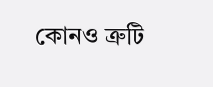কোনও ত্রুটি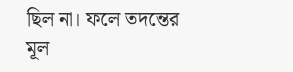ছিল না। ফলে তদন্তের মূল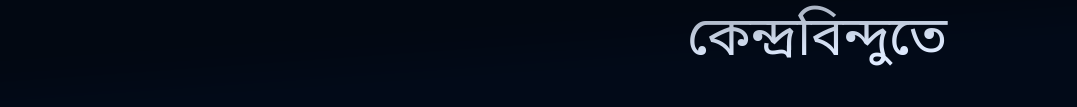কেন্দ্রবিন্দুতে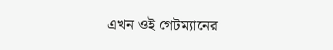এখন ওই গেটম্যানের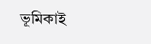ভূমিকাই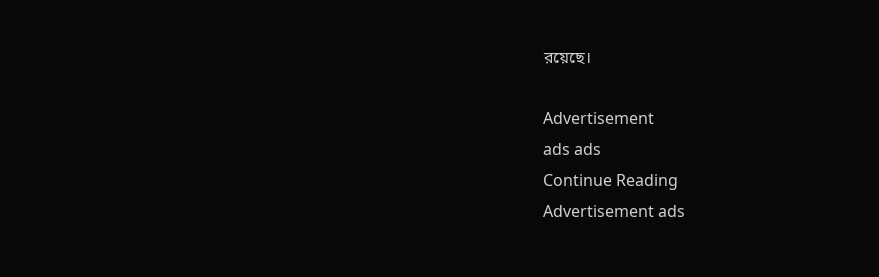রয়েছে।

Advertisement
ads ads
Continue Reading
Advertisement ads